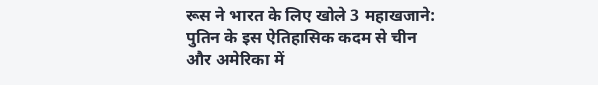रूस ने भारत के लिए खोले 3 महाखजाने: पुतिन के इस ऐतिहासिक कदम से चीन और अमेरिका में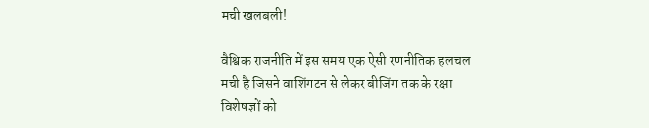मची खलबली!

वैश्विक राजनीति में इस समय एक ऐसी रणनीतिक हलचल मची है जिसने वाशिंगटन से लेकर बीजिंग तक के रक्षा विशेषज्ञों को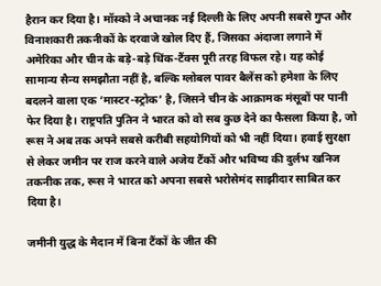हैरान कर दिया है। मॉस्को ने अचानक नई दिल्ली के लिए अपनी सबसे गुप्त और विनाशकारी तकनीकों के दरवाजे खोल दिए हैं, जिसका अंदाजा लगाने में अमेरिका और चीन के बड़े-बड़े थिंक-टैंक्स पूरी तरह विफल रहे। यह कोई सामान्य सैन्य समझौता नहीं है, बल्कि ग्लोबल पावर बैलेंस को हमेशा के लिए बदलने वाला एक ‘मास्टर-स्ट्रोक’ है, जिसने चीन के आक्रामक मंसूबों पर पानी फेर दिया है। राष्ट्रपति पुतिन ने भारत को वो सब कुछ देने का फैसला किया है, जो रूस ने अब तक अपने सबसे करीबी सहयोगियों को भी नहीं दिया। हवाई सुरक्षा से लेकर जमीन पर राज करने वाले अजेय टैंकों और भविष्य की दुर्लभ खनिज तकनीक तक, रूस ने भारत को अपना सबसे भरोसेमंद साझीदार साबित कर दिया है।

जमीनी युद्ध के मैदान में बिना टैंकों के जीत की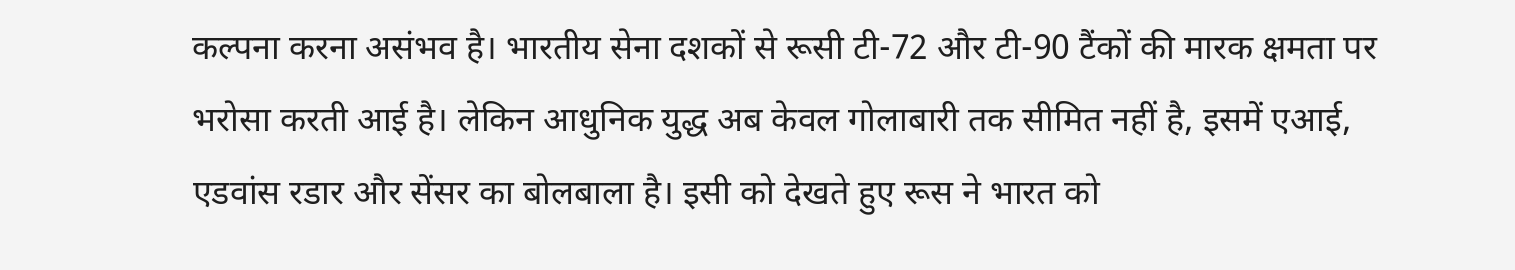कल्पना करना असंभव है। भारतीय सेना दशकों से रूसी टी-72 और टी-90 टैंकों की मारक क्षमता पर भरोसा करती आई है। लेकिन आधुनिक युद्ध अब केवल गोलाबारी तक सीमित नहीं है, इसमें एआई, एडवांस रडार और सेंसर का बोलबाला है। इसी को देखते हुए रूस ने भारत को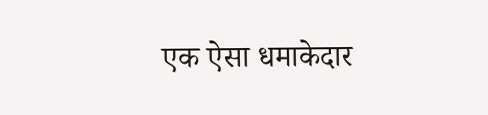एक ऐसा धमाकेदार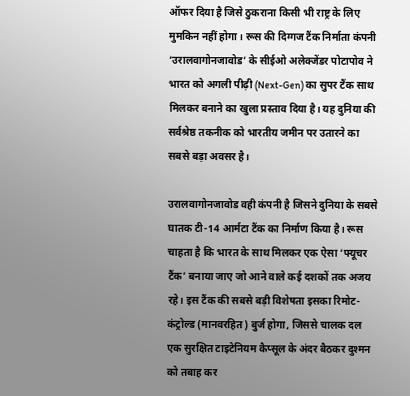ऑफर दिया है जिसे ठुकराना किसी भी राष्ट्र के लिए मुमकिन नहीं होगा। रूस की दिग्गज टैंक निर्माता कंपनी ‘उरालवागोनजावोड’ के सीईओ अलेक्जेंडर पोटापोव ने भारत को अगली पीढ़ी (Next-Gen) का सुपर टैंक साथ मिलकर बनाने का खुला प्रस्ताव दिया है। यह दुनिया की सर्वश्रेष्ठ तकनीक को भारतीय जमीन पर उतारने का सबसे बड़ा अवसर है।

उरालवागोनजावोड वही कंपनी है जिसने दुनिया के सबसे घातक टी-14 आर्मटा टैंक का निर्माण किया है। रूस चाहता है कि भारत के साथ मिलकर एक ऐसा ‘फ्यूचर टैंक’ बनाया जाए जो आने वाले कई दशकों तक अजय रहे। इस टैंक की सबसे बड़ी विशेषता इसका रिमोट-कंट्रोल्ड (मानवरहित) बुर्ज होगा, जिससे चालक दल एक सुरक्षित टाइटेनियम कैप्सूल के अंदर बैठकर दुश्मन को तबाह कर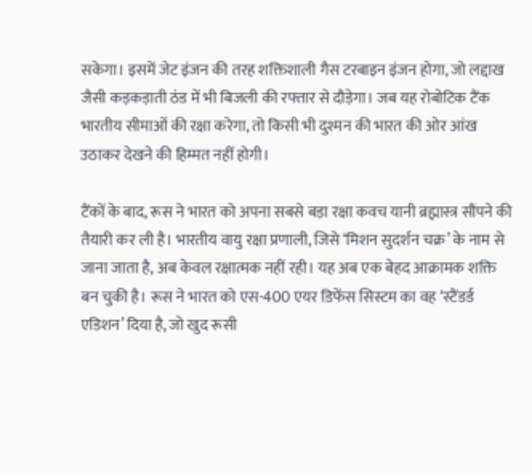सकेगा। इसमें जेट इंजन की तरह शक्तिशाली गैस टरबाइन इंजन होगा, जो लद्दाख जैसी कड़कड़ाती ठंड में भी बिजली की रफ्तार से दौड़ेगा। जब यह रोबोटिक टैंक भारतीय सीमाओं की रक्षा करेगा, तो किसी भी दुश्मन की भारत की ओर आंख उठाकर देखने की हिम्मत नहीं होगी।

टैंकों के बाद, रूस ने भारत को अपना सबसे बड़ा रक्षा कवच यानी ब्रह्मास्त्र सौंपने की तैयारी कर ली है। भारतीय वायु रक्षा प्रणाली, जिसे ‘मिशन सुदर्शन चक्र’ के नाम से जाना जाता है, अब केवल रक्षात्मक नहीं रही। यह अब एक बेहद आक्रामक शक्ति बन चुकी है। रूस ने भारत को एस-400 एयर डिफेंस सिस्टम का वह ‘स्टैंडर्ड एडिशन’ दिया है, जो खुद रूसी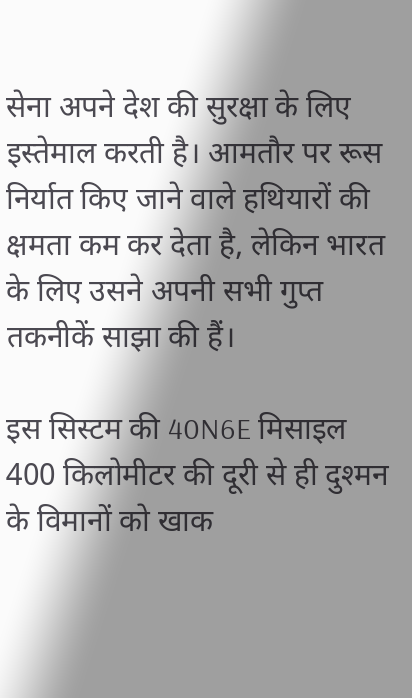सेना अपने देश की सुरक्षा के लिए इस्तेमाल करती है। आमतौर पर रूस निर्यात किए जाने वाले हथियारों की क्षमता कम कर देता है, लेकिन भारत के लिए उसने अपनी सभी गुप्त तकनीकें साझा की हैं।

इस सिस्टम की 40N6E मिसाइल 400 किलोमीटर की दूरी से ही दुश्मन के विमानों को खाक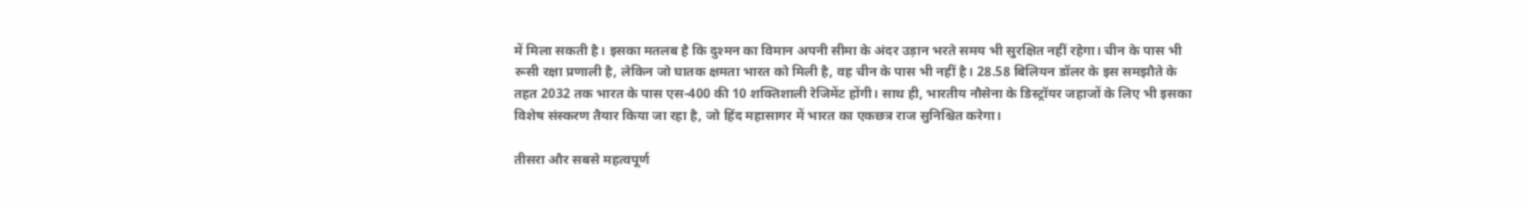में मिला सकती है। इसका मतलब है कि दुश्मन का विमान अपनी सीमा के अंदर उड़ान भरते समय भी सुरक्षित नहीं रहेगा। चीन के पास भी रूसी रक्षा प्रणाली है, लेकिन जो घातक क्षमता भारत को मिली है, वह चीन के पास भी नहीं है। 28.58 बिलियन डॉलर के इस समझौते के तहत 2032 तक भारत के पास एस-400 की 10 शक्तिशाली रेजिमेंट होंगी। साथ ही, भारतीय नौसेना के डिस्ट्रॉयर जहाजों के लिए भी इसका विशेष संस्करण तैयार किया जा रहा है, जो हिंद महासागर में भारत का एकछत्र राज सुनिश्चित करेगा।

तीसरा और सबसे महत्वपूर्ण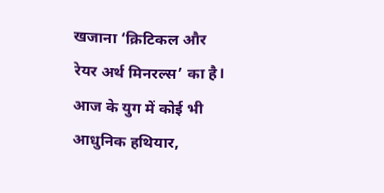खजाना ‘क्रिटिकल और रेयर अर्थ मिनरल्स’ का है। आज के युग में कोई भी आधुनिक हथियार,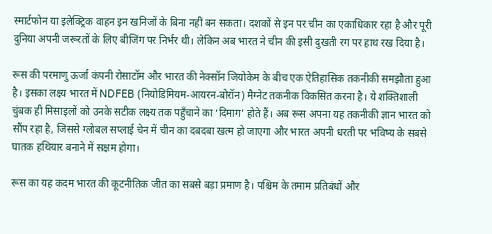स्मार्टफोन या इलेक्ट्रिक वाहन इन खनिजों के बिना नहीं बन सकता। दशकों से इन पर चीन का एकाधिकार रहा है और पूरी दुनिया अपनी जरूरतों के लिए बीजिंग पर निर्भर थी। लेकिन अब भारत ने चीन की इसी दुखती रग पर हाथ रख दिया है।

रूस की परमाणु ऊर्जा कंपनी रोसाटॉम और भारत की नेक्सॉन जियोकेम के बीच एक ऐतिहासिक तकनीकी समझौता हुआ है। इसका लक्ष्य भारत में NDFEB (नियोडिमियम-आयरन-बोरॉन) मैग्नेट तकनीक विकसित करना है। ये शक्तिशाली चुंबक ही मिसाइलों को उनके सटीक लक्ष्य तक पहुँचाने का ‘दिमाग’ होते हैं। अब रूस अपना यह तकनीकी ज्ञान भारत को सौंप रहा है, जिससे ग्लोबल सप्लाई चेन में चीन का दबदबा खत्म हो जाएगा और भारत अपनी धरती पर भविष्य के सबसे घातक हथियार बनाने में सक्षम होगा।

रूस का यह कदम भारत की कूटनीतिक जीत का सबसे बड़ा प्रमाण है। पश्चिम के तमाम प्रतिबंधों और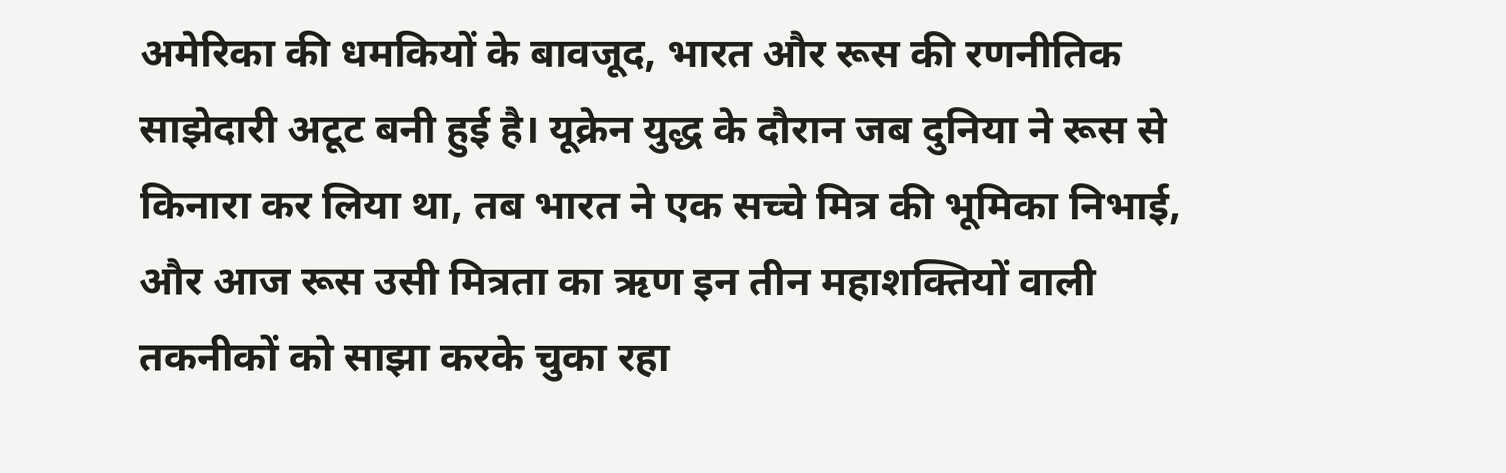अमेरिका की धमकियों के बावजूद, भारत और रूस की रणनीतिक साझेदारी अटूट बनी हुई है। यूक्रेन युद्ध के दौरान जब दुनिया ने रूस से किनारा कर लिया था, तब भारत ने एक सच्चे मित्र की भूमिका निभाई, और आज रूस उसी मित्रता का ऋण इन तीन महाशक्तियों वाली तकनीकों को साझा करके चुका रहा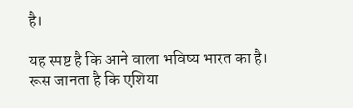है।

यह स्पष्ट है कि आने वाला भविष्य भारत का है। रूस जानता है कि एशिया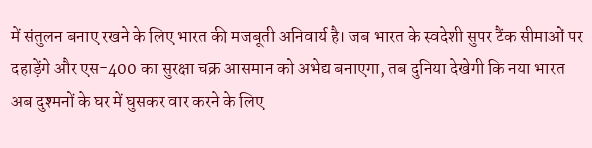में संतुलन बनाए रखने के लिए भारत की मजबूती अनिवार्य है। जब भारत के स्वदेशी सुपर टैंक सीमाओं पर दहाड़ेंगे और एस-400 का सुरक्षा चक्र आसमान को अभेद्य बनाएगा, तब दुनिया देखेगी कि नया भारत अब दुश्मनों के घर में घुसकर वार करने के लिए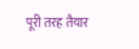पूरी तरह तैयार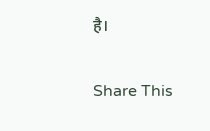है।

Share This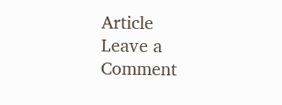Article
Leave a Comment